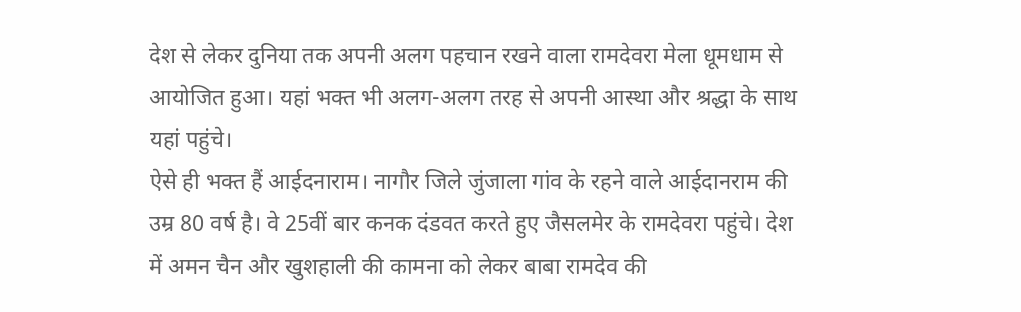देश से लेकर दुनिया तक अपनी अलग पहचान रखने वाला रामदेवरा मेला धूमधाम से आयोजित हुआ। यहां भक्त भी अलग-अलग तरह से अपनी आस्था और श्रद्धा के साथ यहां पहुंचे।
ऐसे ही भक्त हैं आईदनाराम। नागौर जिले जुंजाला गांव के रहने वाले आईदानराम की उम्र 80 वर्ष है। वे 25वीं बार कनक दंडवत करते हुए जैसलमेर के रामदेवरा पहुंचे। देश में अमन चैन और खुशहाली की कामना को लेकर बाबा रामदेव की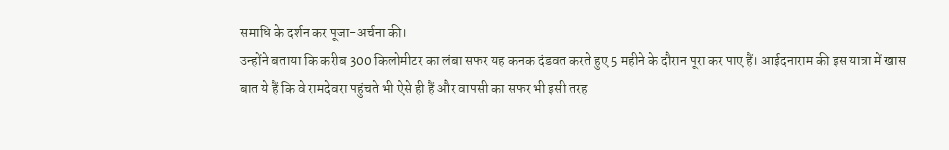समाधि के दर्शन कर पूजा-अर्चना की।
उन्होंने बताया कि करीब 300 किलोमीटर का लंबा सफर यह कनक दंडवत करते हुए 5 महीने के दौरान पूरा कर पाए हैं। आईदनाराम की इस यात्रा में खास बात ये हैं कि वे रामदेवरा पहुंचते भी ऐसे ही हैं और वापसी का सफर भी इसी तरह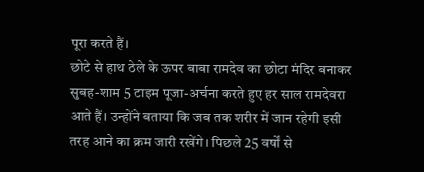पूरा करते हैं।
छोटे से हाथ ठेले के ऊपर बाबा रामदेव का छोटा मंदिर बनाकर सुबह-शाम 5 टाइम पूजा-अर्चना करते हुए हर साल रामदेवरा आते हैं। उन्होंने बताया कि जब तक शरीर में जान रहेगी इसी तरह आने का क्रम जारी रखेंगे। पिछले 25 वर्षों से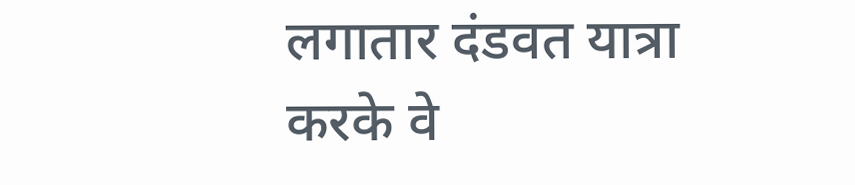लगातार दंडवत यात्रा करके वे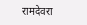रामदेवरा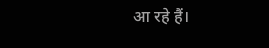आ रहे हैं।